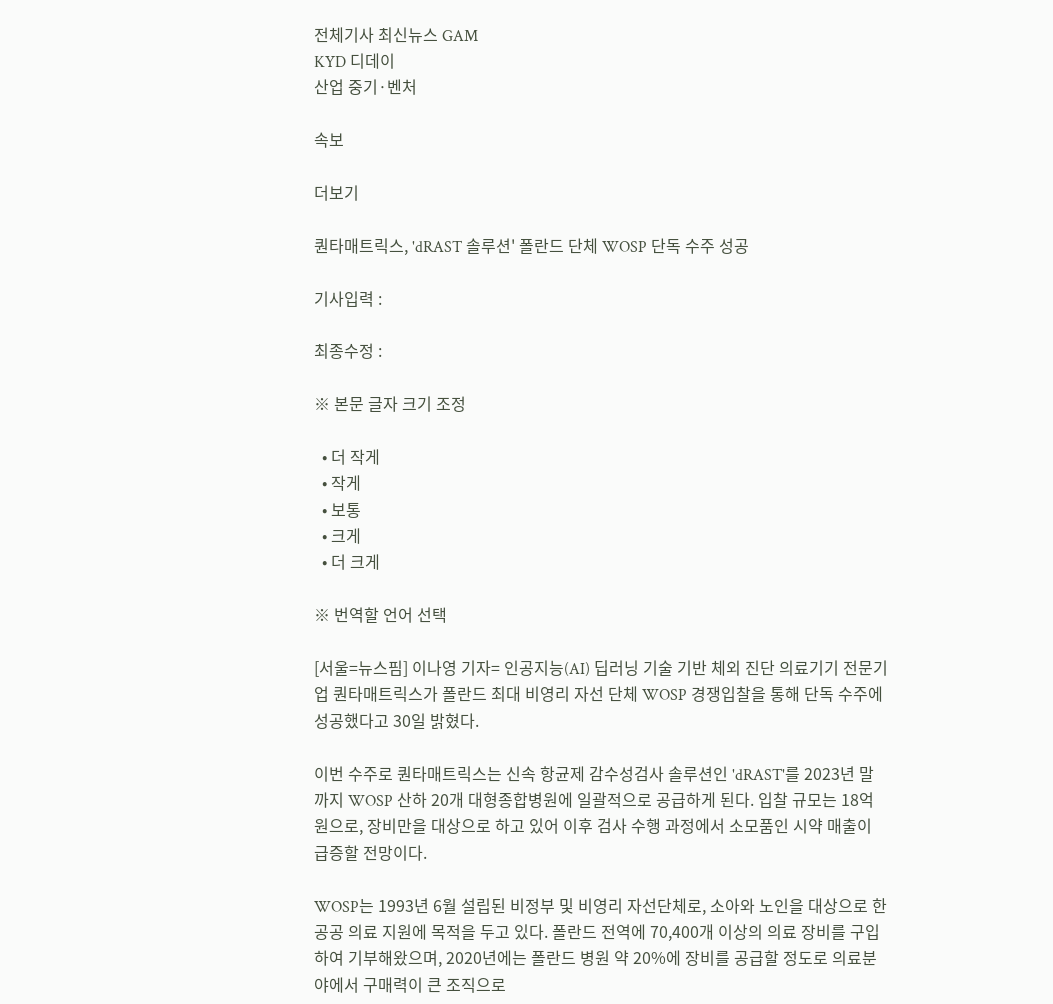전체기사 최신뉴스 GAM
KYD 디데이
산업 중기·벤처

속보

더보기

퀀타매트릭스, 'dRAST 솔루션' 폴란드 단체 WOSP 단독 수주 성공

기사입력 :

최종수정 :

※ 본문 글자 크기 조정

  • 더 작게
  • 작게
  • 보통
  • 크게
  • 더 크게

※ 번역할 언어 선택

[서울=뉴스핌] 이나영 기자= 인공지능(AI) 딥러닝 기술 기반 체외 진단 의료기기 전문기업 퀀타매트릭스가 폴란드 최대 비영리 자선 단체 WOSP 경쟁입찰을 통해 단독 수주에 성공했다고 30일 밝혔다.

이번 수주로 퀀타매트릭스는 신속 항균제 감수성검사 솔루션인 'dRAST'를 2023년 말까지 WOSP 산하 20개 대형종합병원에 일괄적으로 공급하게 된다. 입찰 규모는 18억원으로, 장비만을 대상으로 하고 있어 이후 검사 수행 과정에서 소모품인 시약 매출이 급증할 전망이다.

WOSP는 1993년 6월 설립된 비정부 및 비영리 자선단체로, 소아와 노인을 대상으로 한 공공 의료 지원에 목적을 두고 있다. 폴란드 전역에 70,400개 이상의 의료 장비를 구입하여 기부해왔으며, 2020년에는 폴란드 병원 약 20%에 장비를 공급할 정도로 의료분야에서 구매력이 큰 조직으로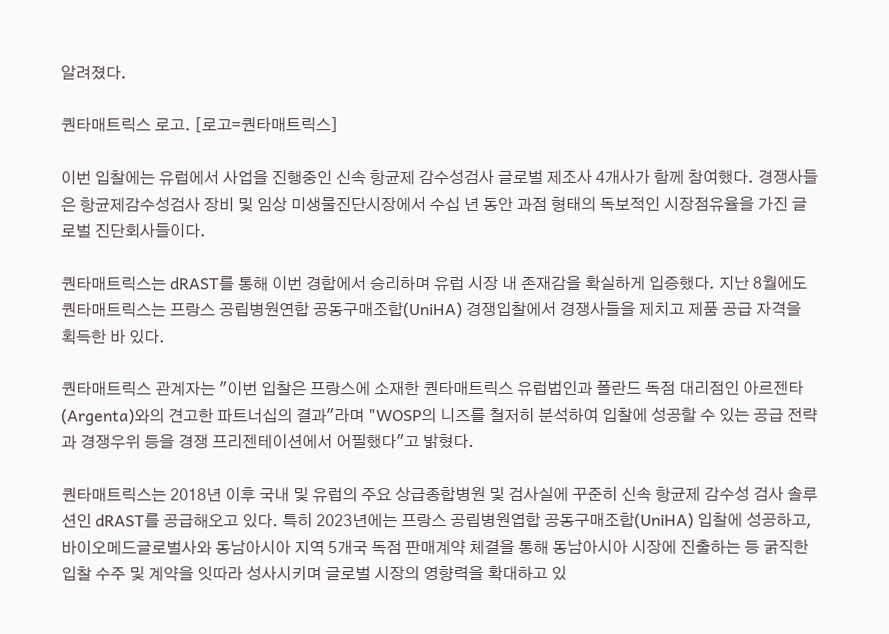알려졌다.

퀀타매트릭스 로고. [로고=퀀타매트릭스]

이번 입찰에는 유럽에서 사업을 진행중인 신속 항균제 감수성검사 글로벌 제조사 4개사가 함께 참여했다. 경쟁사들은 항균제감수성검사 장비 및 임상 미생물진단시장에서 수십 년 동안 과점 형태의 독보적인 시장점유율을 가진 글로벌 진단회사들이다.

퀀타매트릭스는 dRAST를 통해 이번 경합에서 승리하며 유럽 시장 내 존재감을 확실하게 입증했다. 지난 8월에도 퀀타매트릭스는 프랑스 공립병원연합 공동구매조합(UniHA) 경쟁입찰에서 경쟁사들을 제치고 제품 공급 자격을 획득한 바 있다.

퀀타매트릭스 관계자는 "이번 입찰은 프랑스에 소재한 퀀타매트릭스 유럽법인과 폴란드 독점 대리점인 아르젠타(Argenta)와의 견고한 파트너십의 결과"라며 "WOSP의 니즈를 철저히 분석하여 입찰에 성공할 수 있는 공급 전략과 경쟁우위 등을 경쟁 프리젠테이션에서 어필했다"고 밝혔다.

퀀타매트릭스는 2018년 이후 국내 및 유럽의 주요 상급종합병원 및 검사실에 꾸준히 신속 항균제 감수성 검사 솔루션인 dRAST를 공급해오고 있다. 특히 2023년에는 프랑스 공립병원엽합 공동구매조합(UniHA) 입찰에 성공하고, 바이오메드글로벌사와 동남아시아 지역 5개국 독점 판매계약 체결을 통해 동남아시아 시장에 진출하는 등 굵직한 입찰 수주 및 계약을 잇따라 성사시키며 글로벌 시장의 영향력을 확대하고 있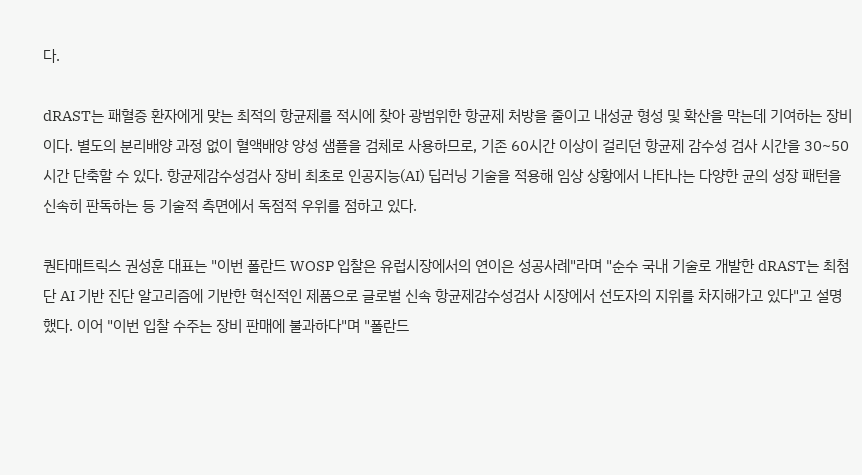다.

dRAST는 패혈증 환자에게 맞는 최적의 항균제를 적시에 찾아 광범위한 항균제 처방을 줄이고 내성균 형성 및 확산을 막는데 기여하는 장비이다. 별도의 분리배양 과정 없이 혈액배양 양성 샘플을 검체로 사용하므로, 기존 60시간 이상이 걸리던 항균제 감수성 검사 시간을 30~50시간 단축할 수 있다. 항균제감수성검사 장비 최초로 인공지능(AI) 딥러닝 기술을 적용해 임상 상황에서 나타나는 다양한 균의 성장 패턴을 신속히 판독하는 등 기술적 측면에서 독점적 우위를 점하고 있다.

퀀타매트릭스 권성훈 대표는 "이번 폴란드 WOSP 입찰은 유럽시장에서의 연이은 성공사례"라며 "순수 국내 기술로 개발한 dRAST는 최첨단 AI 기반 진단 알고리즘에 기반한 혁신적인 제품으로 글로벌 신속 항균제감수성검사 시장에서 선도자의 지위를 차지해가고 있다"고 설명했다. 이어 "이번 입찰 수주는 장비 판매에 불과하다"며 "폴란드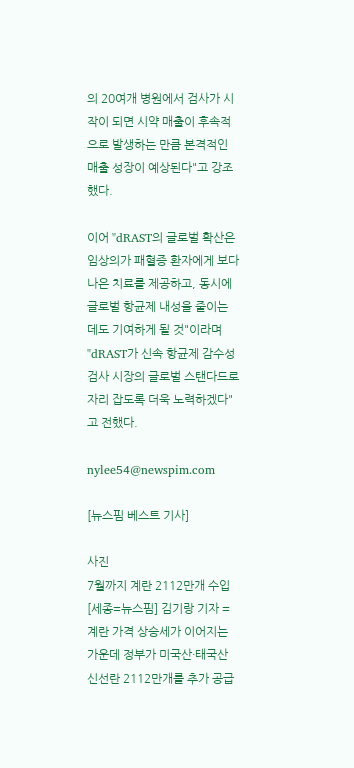의 20여개 병원에서 검사가 시작이 되면 시약 매출이 후속적으로 발생하는 만큼 본격적인 매출 성장이 예상된다"고 강조했다.

이어 "dRAST의 글로벌 확산은 임상의가 패혈증 환자에게 보다 나은 치료를 제공하고, 동시에 글로벌 항균제 내성을 줄이는 데도 기여하게 될 것"이라며 "dRAST가 신속 항균제 감수성 검사 시장의 글로벌 스탠다드로 자리 잡도록 더욱 노력하겠다"고 전했다.

nylee54@newspim.com

[뉴스핌 베스트 기사]

사진
7월까지 계란 2112만개 수입 [세종=뉴스핌] 김기랑 기자 = 계란 가격 상승세가 이어지는 가운데 정부가 미국산·태국산 신선란 2112만개를 추가 공급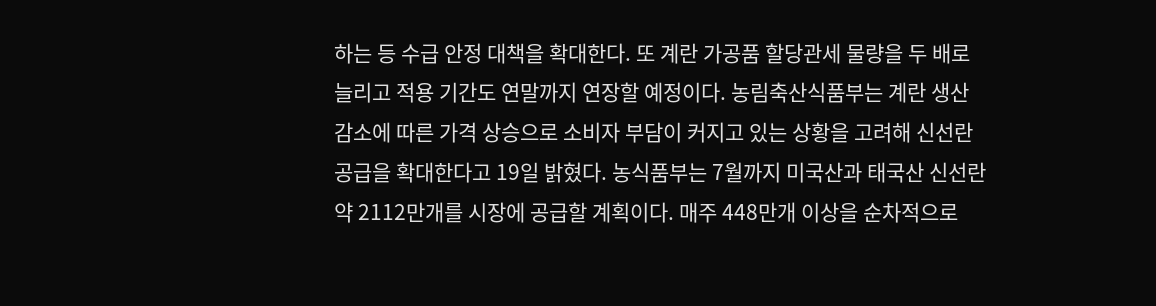하는 등 수급 안정 대책을 확대한다. 또 계란 가공품 할당관세 물량을 두 배로 늘리고 적용 기간도 연말까지 연장할 예정이다. 농림축산식품부는 계란 생산 감소에 따른 가격 상승으로 소비자 부담이 커지고 있는 상황을 고려해 신선란 공급을 확대한다고 19일 밝혔다. 농식품부는 7월까지 미국산과 태국산 신선란 약 2112만개를 시장에 공급할 계획이다. 매주 448만개 이상을 순차적으로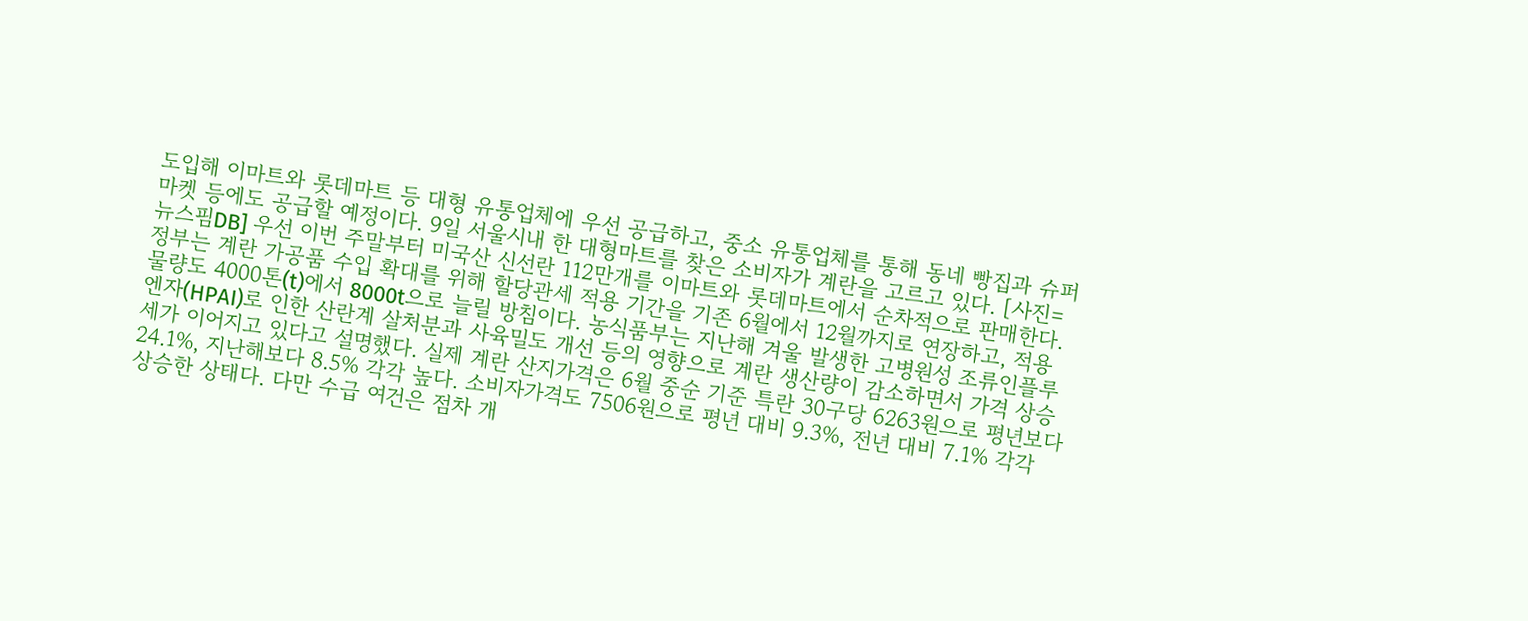도입해 이마트와 롯데마트 등 대형 유통업체에 우선 공급하고, 중소 유통업체를 통해 동네 빵집과 슈퍼마켓 등에도 공급할 예정이다. 9일 서울시내 한 대형마트를 찾은 소비자가 계란을 고르고 있다. [사진=뉴스핌DB] 우선 이번 주말부터 미국산 신선란 112만개를 이마트와 롯데마트에서 순차적으로 판매한다. 정부는 계란 가공품 수입 확대를 위해 할당관세 적용 기간을 기존 6월에서 12월까지로 연장하고, 적용 물량도 4000톤(t)에서 8000t으로 늘릴 방침이다. 농식품부는 지난해 겨울 발생한 고병원성 조류인플루엔자(HPAI)로 인한 산란계 살처분과 사육밀도 개선 등의 영향으로 계란 생산량이 감소하면서 가격 상승세가 이어지고 있다고 설명했다. 실제 계란 산지가격은 6월 중순 기준 특란 30구당 6263원으로 평년보다 24.1%, 지난해보다 8.5% 각각 높다. 소비자가격도 7506원으로 평년 대비 9.3%, 전년 대비 7.1% 각각 상승한 상태다. 다만 수급 여건은 점차 개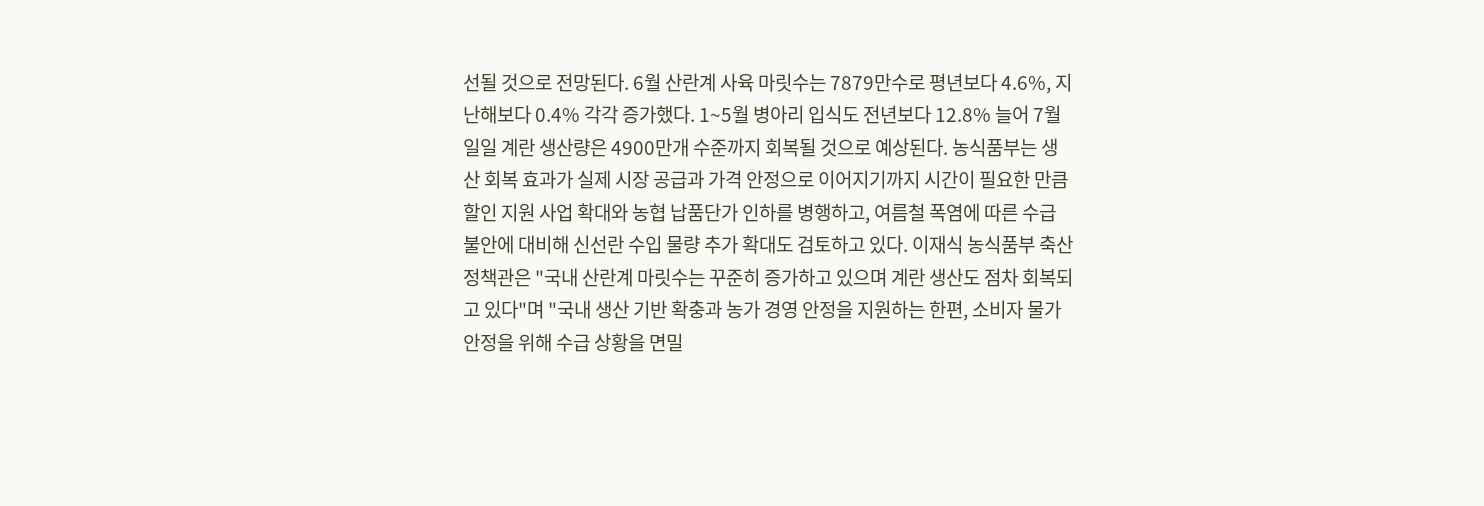선될 것으로 전망된다. 6월 산란계 사육 마릿수는 7879만수로 평년보다 4.6%, 지난해보다 0.4% 각각 증가했다. 1~5월 병아리 입식도 전년보다 12.8% 늘어 7월 일일 계란 생산량은 4900만개 수준까지 회복될 것으로 예상된다. 농식품부는 생산 회복 효과가 실제 시장 공급과 가격 안정으로 이어지기까지 시간이 필요한 만큼 할인 지원 사업 확대와 농협 납품단가 인하를 병행하고, 여름철 폭염에 따른 수급 불안에 대비해 신선란 수입 물량 추가 확대도 검토하고 있다. 이재식 농식품부 축산정책관은 "국내 산란계 마릿수는 꾸준히 증가하고 있으며 계란 생산도 점차 회복되고 있다"며 "국내 생산 기반 확충과 농가 경영 안정을 지원하는 한편, 소비자 물가 안정을 위해 수급 상황을 면밀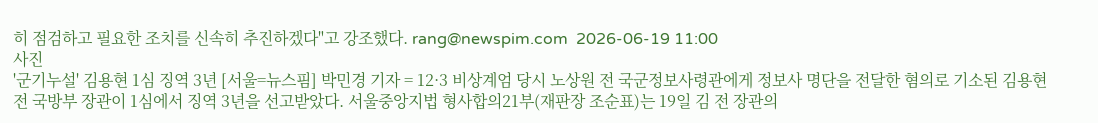히 점검하고 필요한 조치를 신속히 추진하겠다"고 강조했다. rang@newspim.com  2026-06-19 11:00
사진
'군기누설' 김용현 1심 징역 3년 [서울=뉴스핌] 박민경 기자 = 12·3 비상계엄 당시 노상원 전 국군정보사령관에게 정보사 명단을 전달한 혐의로 기소된 김용현 전 국방부 장관이 1심에서 징역 3년을 선고받았다. 서울중앙지법 형사합의21부(재판장 조순표)는 19일 김 전 장관의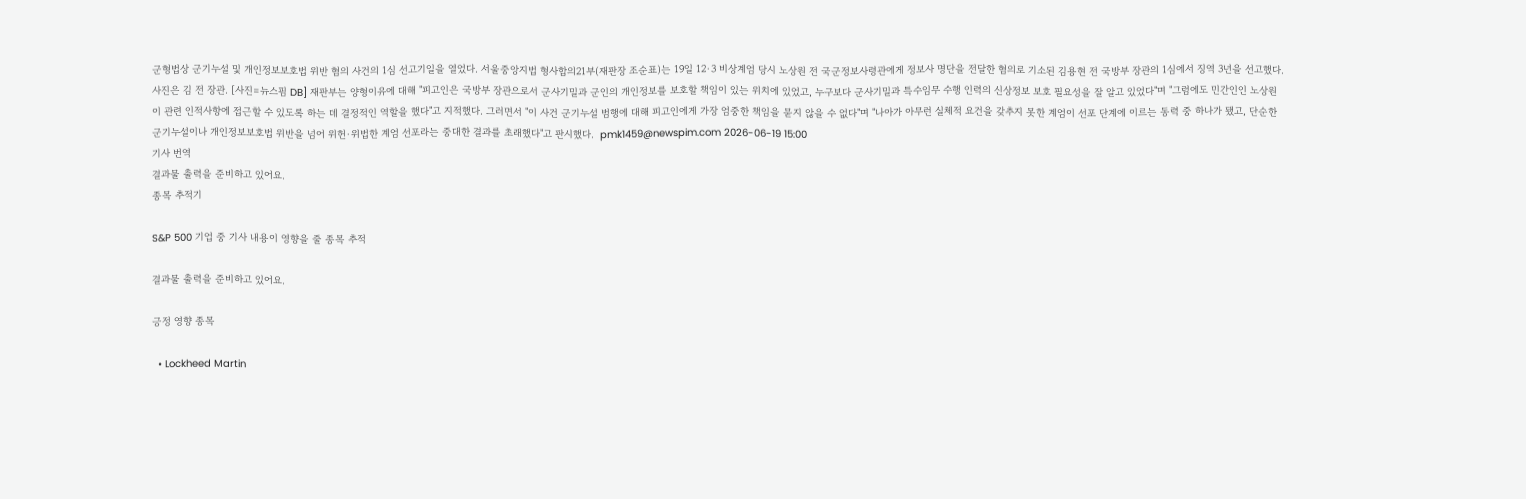군형법상 군기누설 및 개인정보보호법 위반 혐의 사건의 1심 선고기일을 열었다. 서울중앙지법 형사합의21부(재판장 조순표)는 19일 12·3 비상계엄 당시 노상원 전 국군정보사령관에게 정보사 명단을 전달한 혐의로 기소된 김용현 전 국방부 장관의 1심에서 징역 3년을 선고했다. 사진은 김 전 장관. [사진=뉴스핌 DB] 재판부는 양형이유에 대해 "피고인은 국방부 장관으로서 군사기밀과 군인의 개인정보를 보호할 책임이 있는 위치에 있었고, 누구보다 군사기밀과 특수임무 수행 인력의 신상정보 보호 필요성을 잘 알고 있었다"며 "그럼에도 민간인인 노상원이 관련 인적사항에 접근할 수 있도록 하는 데 결정적인 역할을 했다"고 지적했다. 그러면서 "이 사건 군기누설 범행에 대해 피고인에게 가장 엄중한 책임을 묻지 않을 수 없다"며 "나아가 아무런 실체적 요건을 갖추지 못한 계엄이 선포 단계에 이르는 동력 중 하나가 됐고, 단순한 군기누설이나 개인정보보호법 위반을 넘어 위헌·위법한 계엄 선포라는 중대한 결과를 초래했다"고 판시했다.  pmk1459@newspim.com 2026-06-19 15:00
기사 번역
결과물 출력을 준비하고 있어요.
종목 추적기

S&P 500 기업 중 기사 내용이 영향을 줄 종목 추적

결과물 출력을 준비하고 있어요.

긍정 영향 종목

  • Lockheed Martin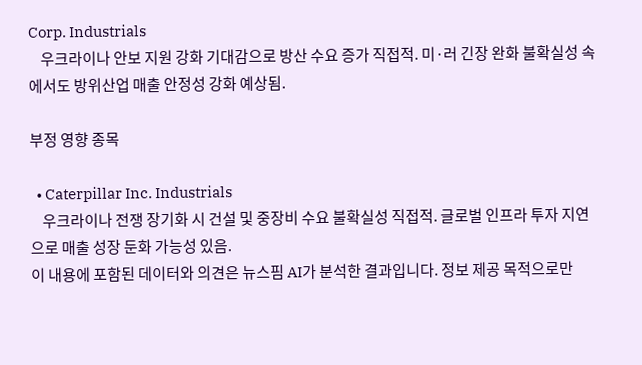Corp. Industrials
    우크라이나 안보 지원 강화 기대감으로 방산 수요 증가 직접적. 미·러 긴장 완화 불확실성 속에서도 방위산업 매출 안정성 강화 예상됨.

부정 영향 종목

  • Caterpillar Inc. Industrials
    우크라이나 전쟁 장기화 시 건설 및 중장비 수요 불확실성 직접적. 글로벌 인프라 투자 지연으로 매출 성장 둔화 가능성 있음.
이 내용에 포함된 데이터와 의견은 뉴스핌 AI가 분석한 결과입니다. 정보 제공 목적으로만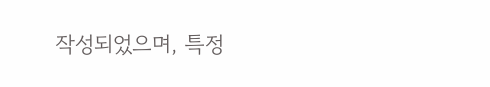작성되었으며, 특정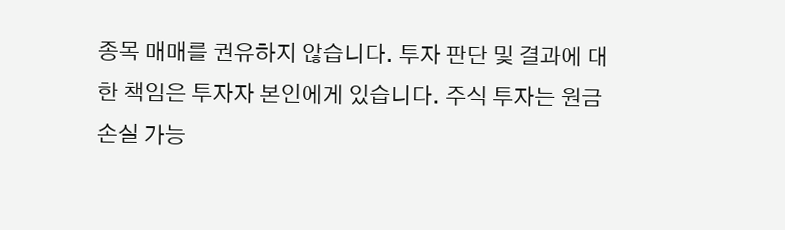종목 매매를 권유하지 않습니다. 투자 판단 및 결과에 대한 책임은 투자자 본인에게 있습니다. 주식 투자는 원금 손실 가능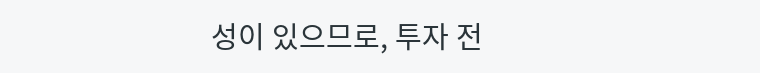성이 있으므로, 투자 전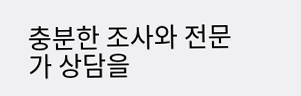충분한 조사와 전문가 상담을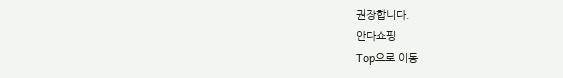권장합니다.
안다쇼핑
Top으로 이동